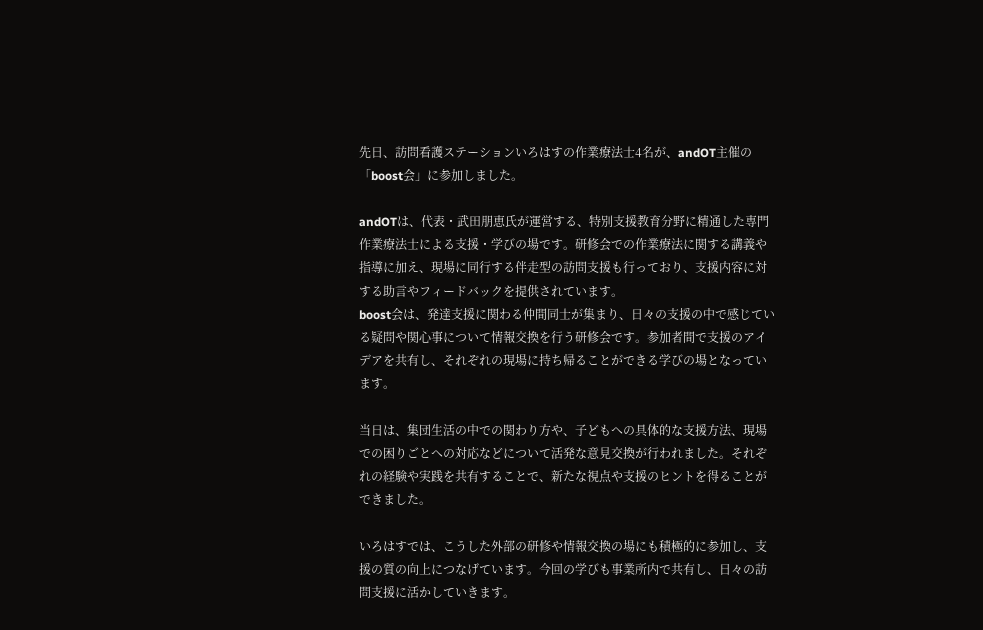先日、訪問看護ステーションいろはすの作業療法士4名が、andOT主催の「boost会」に参加しました。

andOTは、代表・武田朋恵氏が運営する、特別支援教育分野に精通した専門作業療法士による支援・学びの場です。研修会での作業療法に関する講義や指導に加え、現場に同行する伴走型の訪問支援も行っており、支援内容に対する助言やフィードバックを提供されています。
boost会は、発達支援に関わる仲間同士が集まり、日々の支援の中で感じている疑問や関心事について情報交換を行う研修会です。参加者間で支援のアイデアを共有し、それぞれの現場に持ち帰ることができる学びの場となっています。

当日は、集団生活の中での関わり方や、子どもへの具体的な支援方法、現場での困りごとへの対応などについて活発な意見交換が行われました。それぞれの経験や実践を共有することで、新たな視点や支援のヒントを得ることができました。

いろはすでは、こうした外部の研修や情報交換の場にも積極的に参加し、支援の質の向上につなげています。今回の学びも事業所内で共有し、日々の訪問支援に活かしていきます。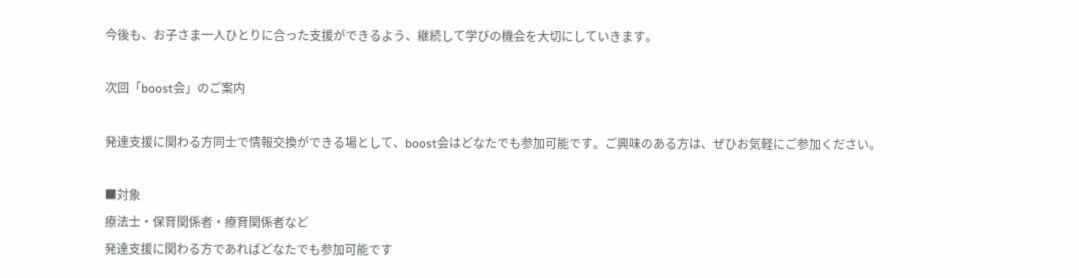今後も、お子さま一人ひとりに合った支援ができるよう、継続して学びの機会を大切にしていきます。

次回「boost会」のご案内

発達支援に関わる方同士で情報交換ができる場として、boost会はどなたでも参加可能です。ご興味のある方は、ぜひお気軽にご参加ください。

■対象
療法士・保育関係者・療育関係者など
発達支援に関わる方であればどなたでも参加可能です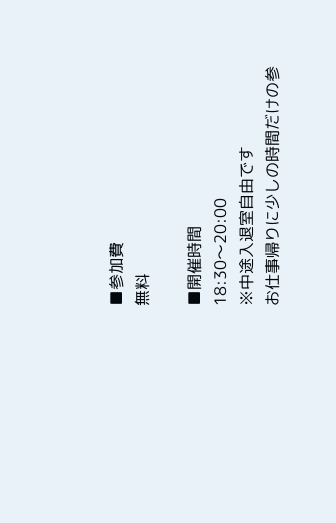■参加費
無料

■開催時間
18:30〜20:00
※中途入退室自由です
お仕事帰りに少しの時間だけの参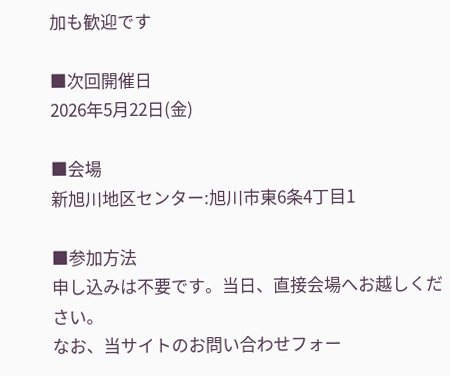加も歓迎です

■次回開催日
2026年5月22日(金)

■会場
新旭川地区センター:旭川市東6条4丁目1

■参加方法
申し込みは不要です。当日、直接会場へお越しください。
なお、当サイトのお問い合わせフォー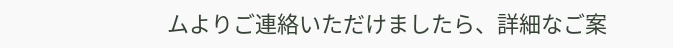ムよりご連絡いただけましたら、詳細なご案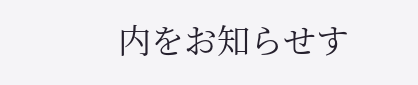内をお知らせす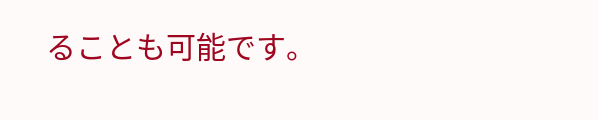ることも可能です。